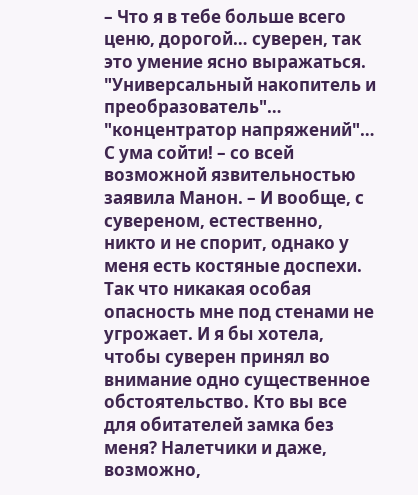– Что я в тебе больше всего ценю, дорогой… суверен, так это умение ясно выражаться. "Универсальный накопитель и преобразователь"… "концентратор напряжений"… С ума сойти! – со всей возможной язвительностью заявила Манон. – И вообще, с сувереном, естественно, никто и не спорит, однако у меня есть костяные доспехи. Так что никакая особая опасность мне под стенами не угрожает. И я бы хотела, чтобы суверен принял во внимание одно существенное обстоятельство. Кто вы все для обитателей замка без меня? Налетчики и даже, возможно,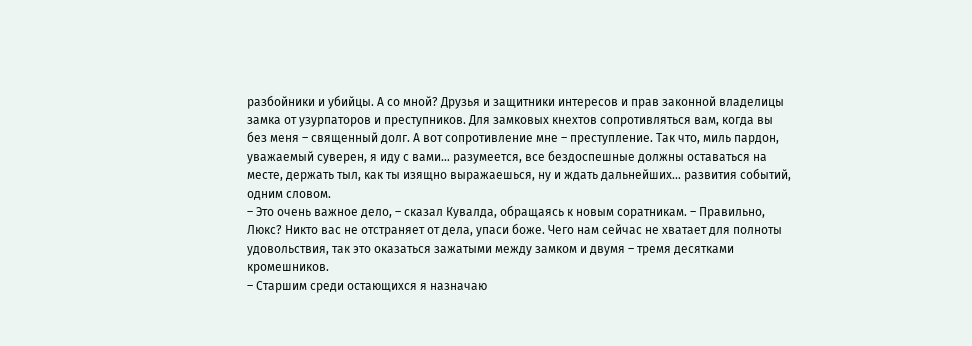разбойники и убийцы. А со мной? Друзья и защитники интересов и прав законной владелицы замка от узурпаторов и преступников. Для замковых кнехтов сопротивляться вам, когда вы без меня – священный долг. А вот сопротивление мне – преступление. Так что, миль пардон, уважаемый суверен, я иду с вами… разумеется, все бездоспешные должны оставаться на месте, держать тыл, как ты изящно выражаешься, ну и ждать дальнейших… развития событий, одним словом.
– Это очень важное дело, – сказал Кувалда, обращаясь к новым соратникам. – Правильно, Люкс? Никто вас не отстраняет от дела, упаси боже. Чего нам сейчас не хватает для полноты удовольствия, так это оказаться зажатыми между замком и двумя – тремя десятками кромешников.
– Старшим среди остающихся я назначаю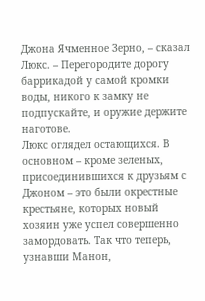Джона Ячменное Зерно, – сказал Люкс. – Перегородите дорогу баррикадой у самой кромки воды, никого к замку не подпускайте, и оружие держите наготове.
Люкс оглядел остающихся. В основном – кроме зеленых, присоединившихся к друзьям с Джоном – это были окрестные крестьяне, которых новый хозяин уже успел совершенно замордовать. Так что теперь, узнавши Манон,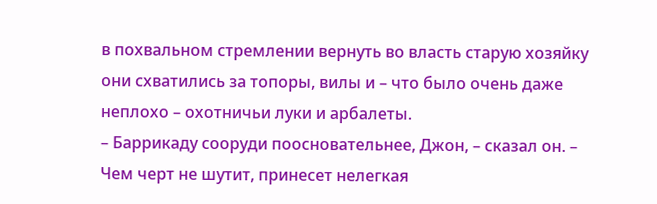в похвальном стремлении вернуть во власть старую хозяйку они схватились за топоры, вилы и – что было очень даже неплохо – охотничьи луки и арбалеты.
– Баррикаду сооруди поосновательнее, Джон, – сказал он. – Чем черт не шутит, принесет нелегкая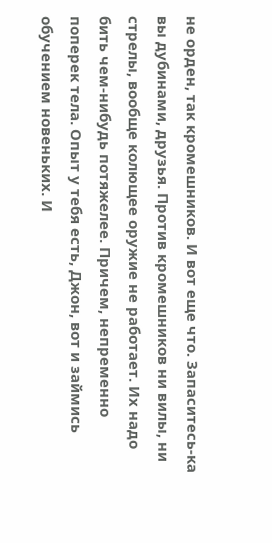не орден, так кромешников. И вот еще что. Запаситесь-ка вы дубинами, друзья. Против кромешников ни вилы, ни стрелы, вообще колющее оружие не работает. Их надо бить чем-нибудь потяжелее. Причем, непременно поперек тела. Опыт у тебя есть, Джон, вот и займись обучением новеньких. И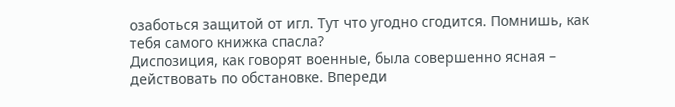озаботься защитой от игл. Тут что угодно сгодится. Помнишь, как тебя самого книжка спасла?
Диспозиция, как говорят военные, была совершенно ясная – действовать по обстановке. Впереди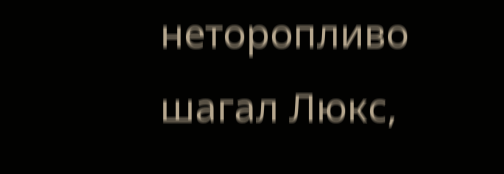неторопливо шагал Люкс,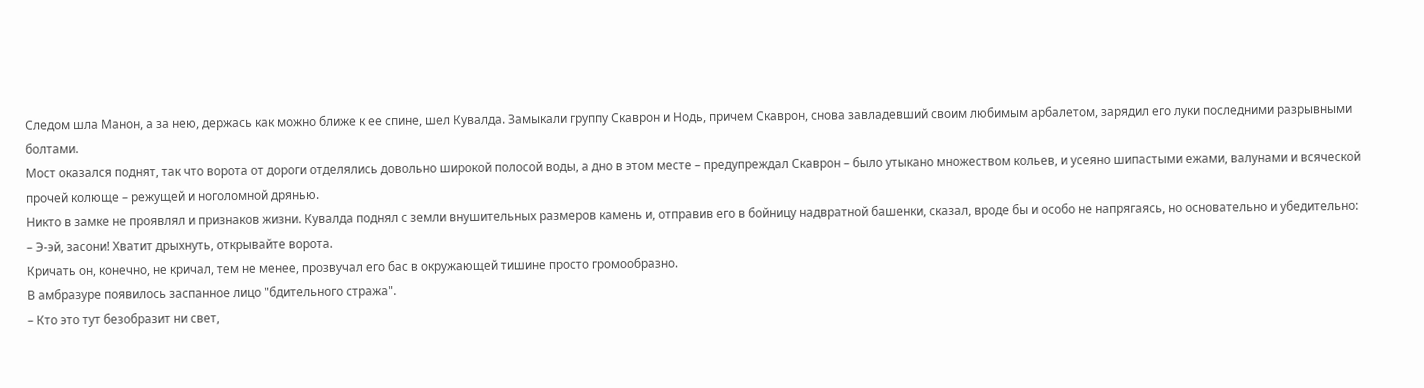Следом шла Манон, а за нею, держась как можно ближе к ее спине, шел Кувалда. Замыкали группу Скаврон и Нодь, причем Скаврон, снова завладевший своим любимым арбалетом, зарядил его луки последними разрывными болтами.
Мост оказался поднят, так что ворота от дороги отделялись довольно широкой полосой воды, а дно в этом месте – предупреждал Скаврон – было утыкано множеством кольев, и усеяно шипастыми ежами, валунами и всяческой прочей колюще – режущей и ноголомной дрянью.
Никто в замке не проявлял и признаков жизни. Кувалда поднял с земли внушительных размеров камень и, отправив его в бойницу надвратной башенки, сказал, вроде бы и особо не напрягаясь, но основательно и убедительно:
– Э-эй, засони! Хватит дрыхнуть, открывайте ворота.
Кричать он, конечно, не кричал, тем не менее, прозвучал его бас в окружающей тишине просто громообразно.
В амбразуре появилось заспанное лицо "бдительного стража".
– Кто это тут безобразит ни свет,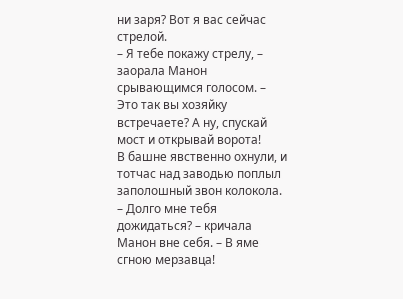ни заря? Вот я вас сейчас стрелой.
– Я тебе покажу стрелу, – заорала Манон срывающимся голосом. – Это так вы хозяйку встречаете? А ну, спускай мост и открывай ворота!
В башне явственно охнули, и тотчас над заводью поплыл заполошный звон колокола.
– Долго мне тебя дожидаться? – кричала Манон вне себя. – В яме сгною мерзавца!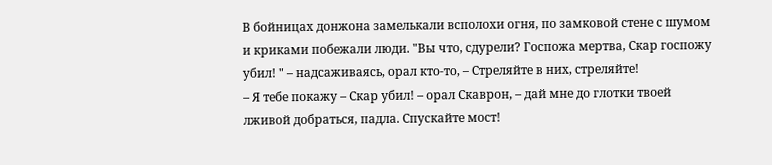В бойницах донжона замелькали всполохи огня, по замковой стене с шумом и криками побежали люди. "Вы что, сдурели? Госпожа мертва, Скар госпожу убил! " – надсаживаясь, орал кто-то, – Стреляйте в них, стреляйте!
– Я тебе покажу – Скар убил! – орал Скаврон, – дай мне до глотки твоей лживой добраться, падла. Спускайте мост!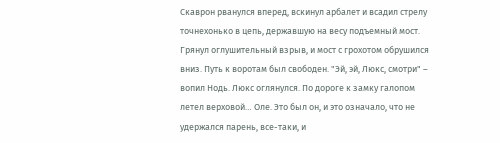Скаврон рванулся вперед, вскинул арбалет и всадил стрелу точнехонько в цепь, державшую на весу подъемный мост. Грянул оглушительный взрыв, и мост с грохотом обрушился вниз. Путь к воротам был свободен. "Эй, эй, Люкс, смотри" – вопил Нодь. Люкс оглянулся. По дороге к замку галопом летел верховой… Оле. Это был он, и это означало, что не удержался парень, все-таки, и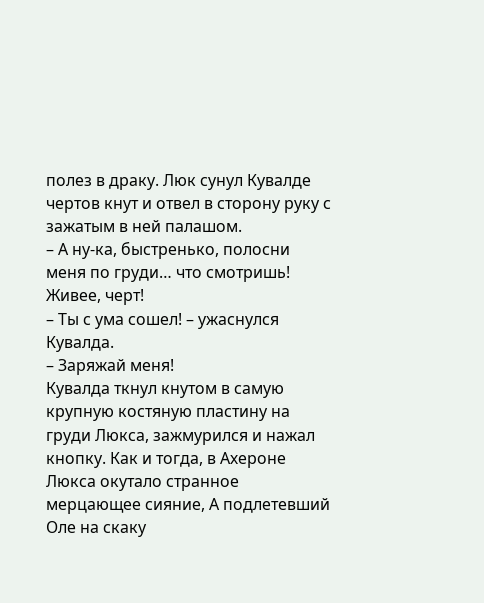полез в драку. Люк сунул Кувалде чертов кнут и отвел в сторону руку с зажатым в ней палашом.
– А ну-ка, быстренько, полосни меня по груди… что смотришь! Живее, черт!
– Ты с ума сошел! – ужаснулся Кувалда.
– Заряжай меня!
Кувалда ткнул кнутом в самую крупную костяную пластину на груди Люкса, зажмурился и нажал кнопку. Как и тогда, в Ахероне Люкса окутало странное мерцающее сияние, А подлетевший Оле на скаку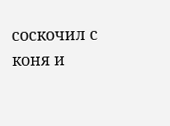соскочил с коня и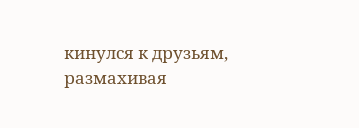кинулся к друзьям, размахивая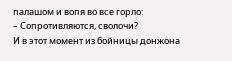палашом и вопя во все горло:
– Сопротивляются, сволочи?
И в этот момент из бойницы донжона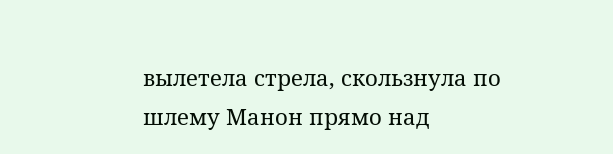вылетела стрела, скользнула по шлему Манон прямо над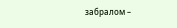забралом –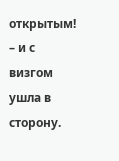открытым! – и с визгом ушла в сторону.